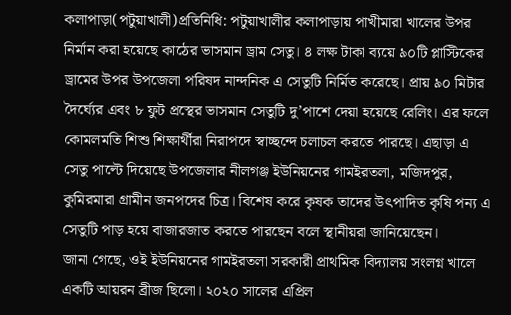কলাপাড়া(পটুয়াখালী)প্রতিনিধি: পটুয়াখালীর কলাপাড়ায় পাখীমারা খালের উপর নির্মান করা হয়েছে কাঠের ভাসমান ড্রাম সেতু। ৪ লক্ষ টাকা ব্যয়ে ৯০টি প্লাস্টিকের ড্রামের উপর উপজেলা পরিষদ নান্দনিক এ সেতুটি নির্মিত করেছে। প্রায় ৯০ মিটার দৈর্ঘ্যের এবং ৮ ফুট প্রস্থের ভাসমান সেতুটি দু’পাশে দেয়া হয়েছে রেলিং। এর ফলে কোমলমতি শিশু শিক্ষার্থীরা নিরাপদে স্বাচ্ছন্দে চলাচল করতে পারছে। এছাড়া এ সেতু পাল্টে দিয়েছে উপজেলার নীলগঞ্জ ইউনিয়নের গামইরতলা, মজিদপুর, কুমিরমারা গ্রামীন জনপদের চিত্র। বিশেষ করে কৃষক তাদের উৎপাদিত কৃষি পন্য এ সেতুটি পাড় হয়ে বাজারজাত করতে পারছেন বলে স্থানীয়রা জানিয়েছেন।
জানা গেছে, ওই ইউনিয়নের গামইরতলা সরকারী প্রাথমিক বিদ্যালয় সংলগ্ন খালে একটি আয়রন ব্রীজ ছিলো। ২০২০ সালের এপ্রিল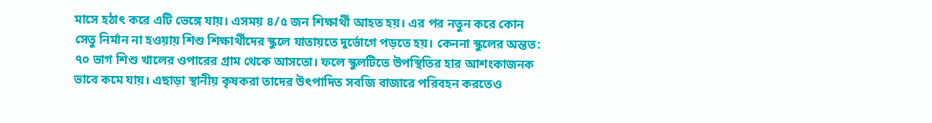মাসে হঠাৎ করে এটি ভেঙ্গে যায়। এসময় ৪/৫ জন শিক্ষার্থী আহত হয়। এর পর নতুন করে কোন সেতু নির্মান না হওয়ায় শিশু শিক্ষার্থীদের স্কুলে যাতায়তে দুর্ভোগে পড়তে হয়। কেননা স্কুলের অন্তত: ৭০ ভাগ শিশু খালের ওপারের গ্রাম থেকে আসতো। ফলে স্কুলটিতে উপস্থিতির হার আশংকাজনক ভাবে কমে যায়। এছাড়া স্থানীয় কৃষকরা তাদের উৎপাদিত সবজি বাজারে পরিবহন করতেও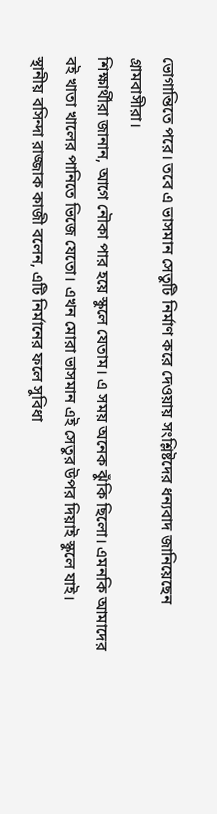ভোগান্তিতে পরে। তবে এ ভাসমান সেতুটি নির্মাণ করে দেওয়ায় সংশ্লিষ্টদের ধন্যবাদ জানিয়েছেন গ্রামবাসীরা।
শিক্ষার্থীরা জানান, আগে নৌকা পার হয়ে স্কুলে যেতাম। এ সময় অনেক ঝুঁকি ছিলো। এমনকি আমাদের বই খাতা খালের পানিতে ভিজে যেতো। এখন মোরা ভাসমান এই সেতুর উপর দিয়াই স্কুলে যাই।
স্থানীয় বসিন্দা রাজ্জাক কাজী বলেন, এটি নির্মানের ফলে সুবিধা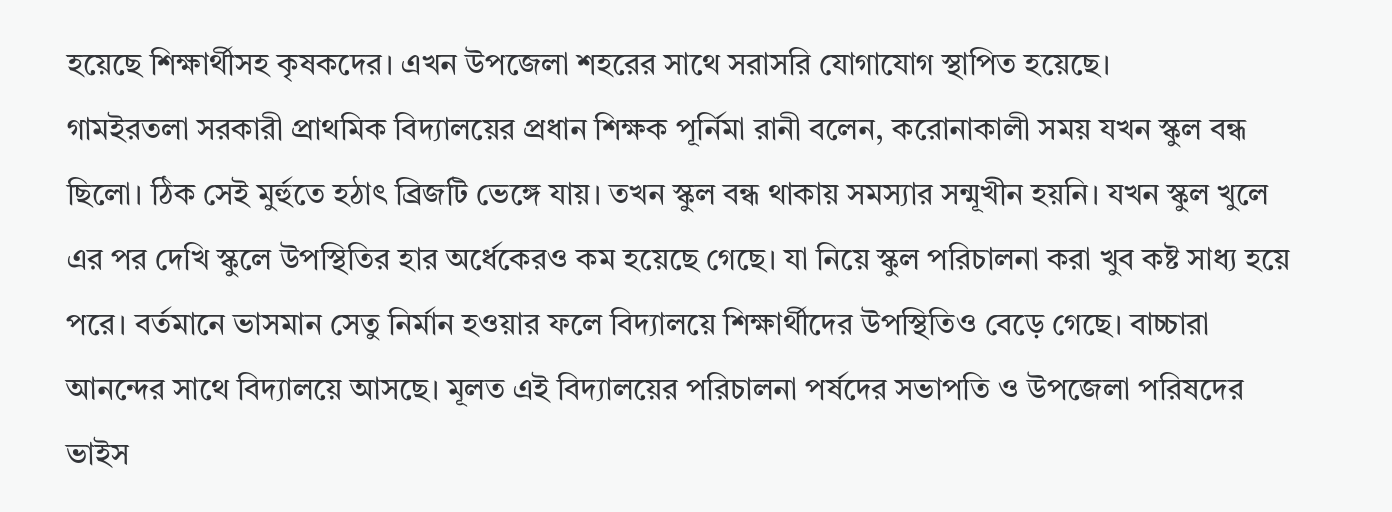হয়েছে শিক্ষার্থীসহ কৃষকদের। এখন উপজেলা শহরের সাথে সরাসরি যোগাযোগ স্থাপিত হয়েছে।
গামইরতলা সরকারী প্রাথমিক বিদ্যালয়ের প্রধান শিক্ষক পূর্নিমা রানী বলেন, করোনাকালী সময় যখন স্কুল বন্ধ ছিলো। ঠিক সেই মুর্হুতে হঠাৎ ব্রিজটি ভেঙ্গে যায়। তখন স্কুল বন্ধ থাকায় সমস্যার সন্মূখীন হয়নি। যখন স্কুল খুলে এর পর দেখি স্কুলে উপস্থিতির হার অর্ধেকেরও কম হয়েছে গেছে। যা নিয়ে স্কুল পরিচালনা করা খুব কষ্ট সাধ্য হয়ে পরে। বর্তমানে ভাসমান সেতু নির্মান হওয়ার ফলে বিদ্যালয়ে শিক্ষার্থীদের উপস্থিতিও বেড়ে গেছে। বাচ্চারা আনন্দের সাথে বিদ্যালয়ে আসছে। মূলত এই বিদ্যালয়ের পরিচালনা পর্ষদের সভাপতি ও উপজেলা পরিষদের ভাইস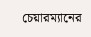চেয়ারম্যানের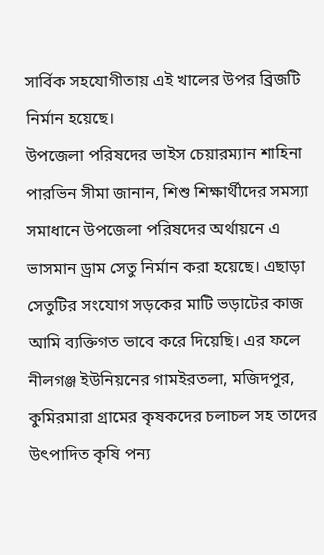সার্বিক সহযোগীতায় এই খালের উপর ব্রিজটি নির্মান হয়েছে।
উপজেলা পরিষদের ভাইস চেয়ারম্যান শাহিনা পারভিন সীমা জানান, শিশু শিক্ষার্থীদের সমস্যা সমাধানে উপজেলা পরিষদের অর্থায়নে এ ভাসমান ড্রাম সেতু নির্মান করা হয়েছে। এছাড়া সেতুটির সংযোগ সড়কের মাটি ভড়াটের কাজ আমি ব্যক্তিগত ভাবে করে দিয়েছি। এর ফলে নীলগঞ্জ ইউনিয়নের গামইরতলা, মজিদপুর, কুমিরমারা গ্রামের কৃষকদের চলাচল সহ তাদের উৎপাদিত কৃষি পন্য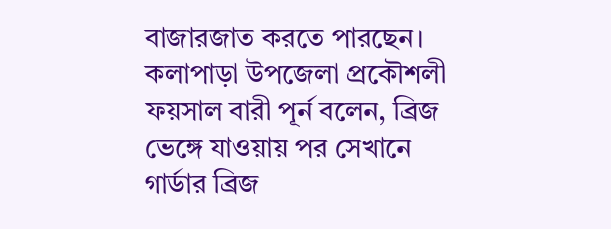বাজারজাত করতে পারছেন।
কলাপাড়া উপজেলা প্রকৌশলী ফয়সাল বারী পূর্ন বলেন, ব্রিজ ভেঙ্গে যাওয়ায় পর সেখানে গার্ডার ব্রিজ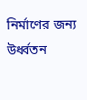নির্মাণের জন্য উর্ধ্বতন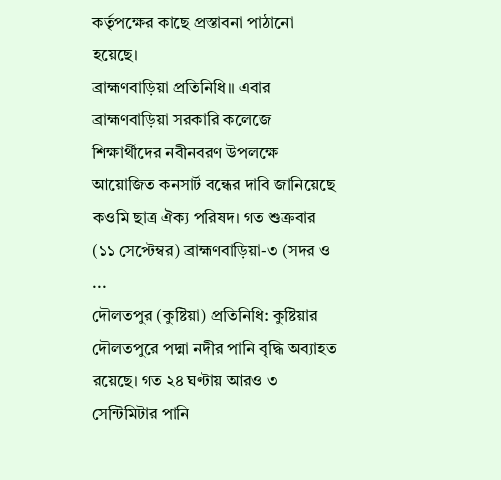কর্তৃপক্ষের কাছে প্রস্তাবনা পাঠানো হয়েছে।
ব্রাহ্মণবাড়িয়া প্রতিনিধি॥ এবার ব্রাহ্মণবাড়িয়া সরকারি কলেজে শিক্ষার্থীদের নবীনবরণ উপলক্ষে আয়োজিত কনসার্ট বন্ধের দাবি জানিয়েছে কওমি ছাত্র ঐক্য পরিষদ। গত শুক্রবার (১১ সেপ্টেম্বর) ব্রাহ্মণবাড়িয়া-৩ (সদর ও ...
দৌলতপুর (কুষ্টিয়া) প্রতিনিধি: কুষ্টিয়ার দৌলতপুরে পদ্মা নদীর পানি বৃদ্ধি অব্যাহত রয়েছে। গত ২৪ ঘণ্টায় আরও ৩ সেন্টিমিটার পানি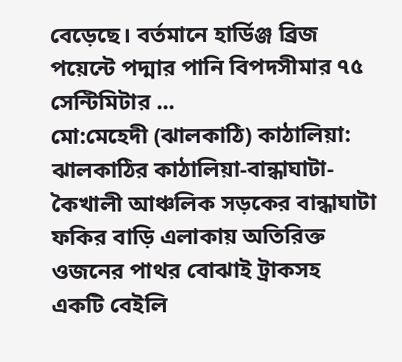বেড়েছে। বর্তমানে হার্ডিঞ্জ ব্রিজ পয়েন্টে পদ্মার পানি বিপদসীমার ৭৫ সেন্টিমিটার ...
মো:মেহেদী (ঝালকাঠি) কাঠালিয়া: ঝালকাঠির কাঠালিয়া-বান্ধাঘাটা-কৈখালী আঞ্চলিক সড়কের বান্ধাঘাটা ফকির বাড়ি এলাকায় অতিরিক্ত ওজনের পাথর বোঝাই ট্রাকসহ একটি বেইলি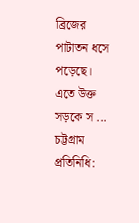ব্রিজের পাটাতন ধসে পড়েছে। এতে উক্ত সড়কে স ...
চট্টগ্রাম প্রতিনিধি: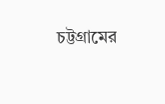চট্টগ্রামের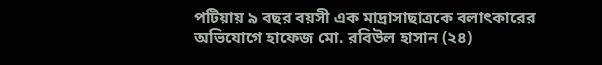পটিয়ায় ৯ বছর বয়সী এক মাদ্রাসাছাত্রকে বলাৎকারের অভিযোগে হাফেজ মো. রবিউল হাসান (২৪)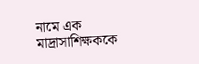নামে এক মাদ্রাসাশিক্ষককে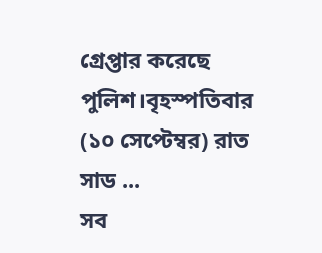গ্রেপ্তার করেছে পুলিশ।বৃহস্পতিবার (১০ সেপ্টেম্বর) রাত সাড ...
সব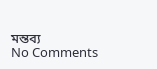মন্তব্য
No Comments